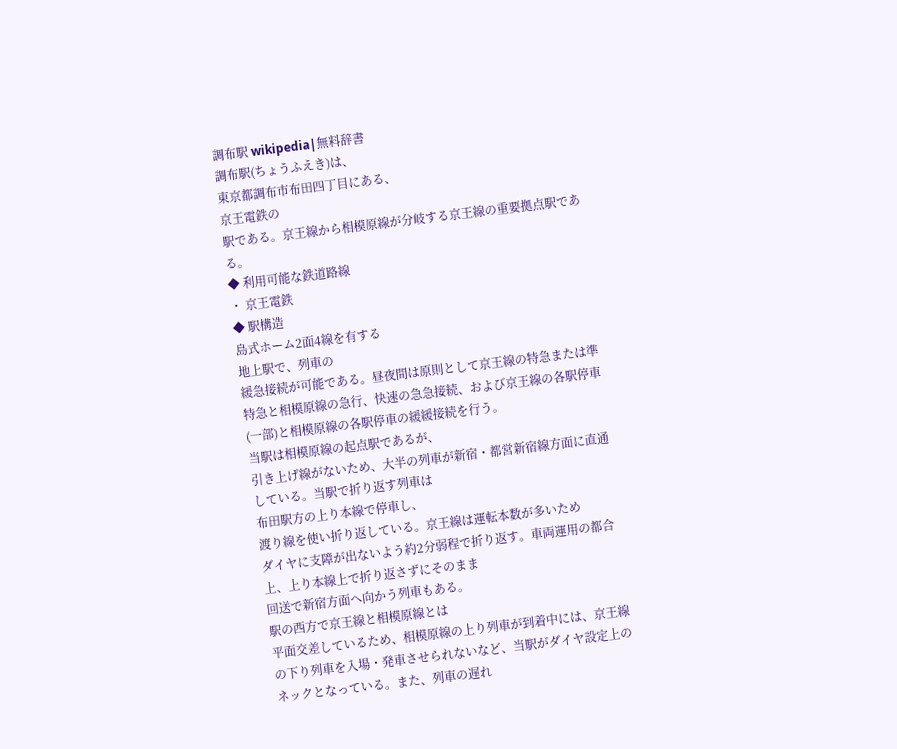調布駅 wikipedia|無料辞書
調布駅(ちょうふえき)は、
東京都調布市布田四丁目にある、
京王電鉄の
駅である。京王線から相模原線が分岐する京王線の重要拠点駅である。
◆ 利用可能な鉄道路線
・ 京王電鉄
◆ 駅構造
島式ホーム2面4線を有する
地上駅で、列車の
緩急接続が可能である。昼夜間は原則として京王線の特急または準特急と相模原線の急行、快速の急急接続、および京王線の各駅停車(一部)と相模原線の各駅停車の緩緩接続を行う。
当駅は相模原線の起点駅であるが、
引き上げ線がないため、大半の列車が新宿・都営新宿線方面に直通している。当駅で折り返す列車は
布田駅方の上り本線で停車し、
渡り線を使い折り返している。京王線は運転本数が多いため
ダイヤに支障が出ないよう約2分弱程で折り返す。車両運用の都合上、上り本線上で折り返さずにそのまま
回送で新宿方面へ向かう列車もある。
駅の西方で京王線と相模原線とは
平面交差しているため、相模原線の上り列車が到着中には、京王線の下り列車を入場・発車させられないなど、当駅がダイヤ設定上のネックとなっている。また、列車の遅れ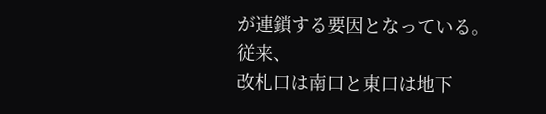が連鎖する要因となっている。
従来、
改札口は南口と東口は地下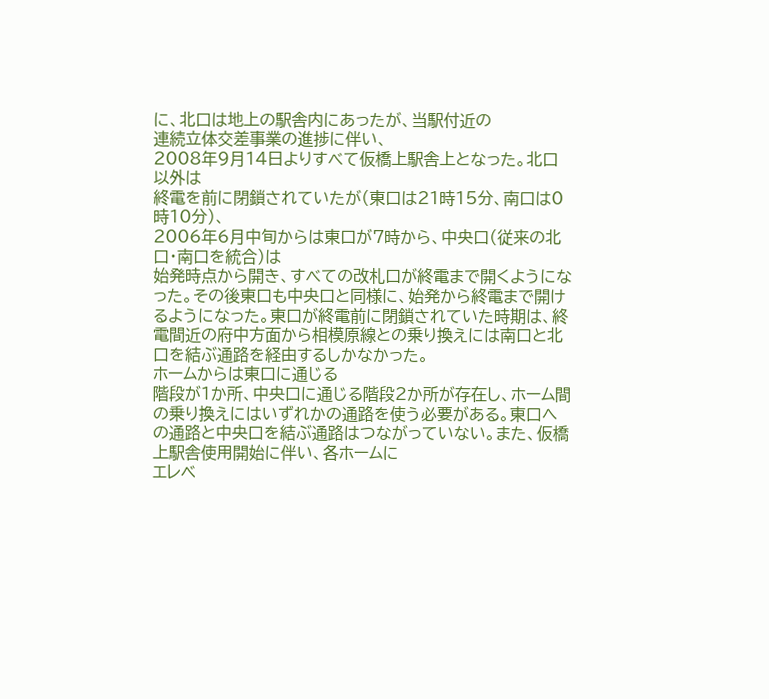に、北口は地上の駅舎内にあったが、当駅付近の
連続立体交差事業の進捗に伴い、
2008年9月14日よりすべて仮橋上駅舎上となった。北口以外は
終電を前に閉鎖されていたが(東口は21時15分、南口は0時10分)、
2006年6月中旬からは東口が7時から、中央口(従来の北口・南口を統合)は
始発時点から開き、すべての改札口が終電まで開くようになった。その後東口も中央口と同様に、始発から終電まで開けるようになった。東口が終電前に閉鎖されていた時期は、終電間近の府中方面から相模原線との乗り換えには南口と北口を結ぶ通路を経由するしかなかった。
ホームからは東口に通じる
階段が1か所、中央口に通じる階段2か所が存在し、ホーム間の乗り換えにはいずれかの通路を使う必要がある。東口への通路と中央口を結ぶ通路はつながっていない。また、仮橋上駅舎使用開始に伴い、各ホームに
エレベ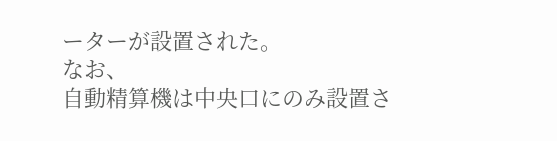ーターが設置された。
なお、
自動精算機は中央口にのみ設置さ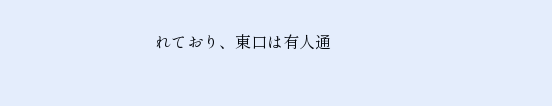れており、東口は有人通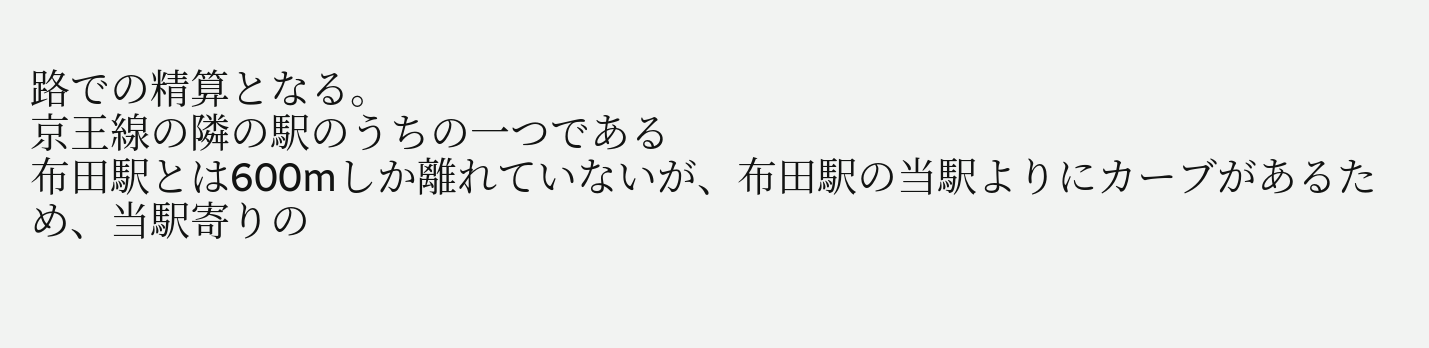路での精算となる。
京王線の隣の駅のうちの一つである
布田駅とは600mしか離れていないが、布田駅の当駅よりにカーブがあるため、当駅寄りの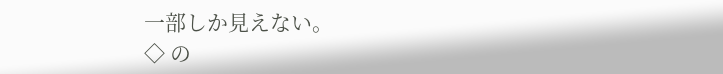一部しか見えない。
◇ の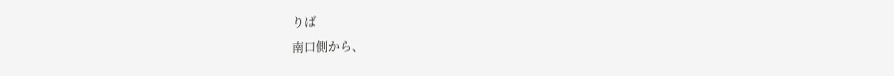りば
南口側から、